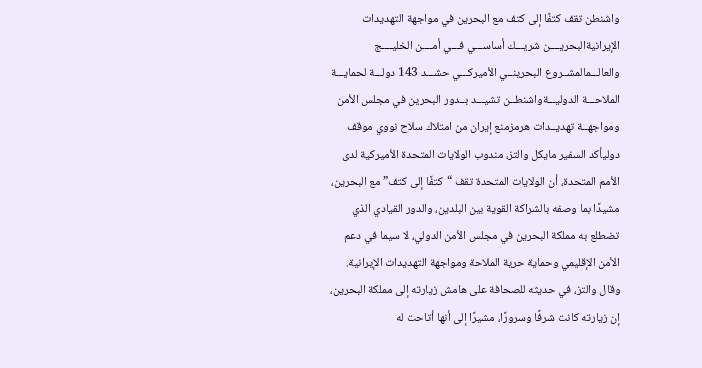واشنطن تقف كتفًا إلى كتف مع البحرين في مواجهة التهديدات الإيرانيةالبحريــــن شريـــك أساســـي فـــي أمــــن الخليــــج والعالـــمالمشــروع البحرينــي الأميركـــي حشـــد 143 دولـــة لحمايـــة الملاحـــة الدوليـــةواشنطــن تشيـــد بــدور البحرين في مجلس الأمن ومواجهــة تهديــدات هرمزمنع إيران من امتلاك سلاح نووي موقف دوليأكد السفير مايكل والتز، مندوب الولايات المتحدة الأميركية لدى الأمم المتحدة، أن الولايات المتحدة تقف “كتفًا إلى كتف” مع البحرين، مشيدًا بما وصفه بالشراكة القوية بين البلدين، والدور القيادي الذي تضطلع به مملكة البحرين في مجلس الأمن الدولي، لا سيما في دعم الأمن الإقليمي وحماية حرية الملاحة ومواجهة التهديدات الإيرانية.
وقال والتز، في حديثه للصحافة على هامش زيارته إلى مملكة البحرين، إن زيارته كانت شرفًا وسرورًا، مشيرًا إلى أنها أتاحت له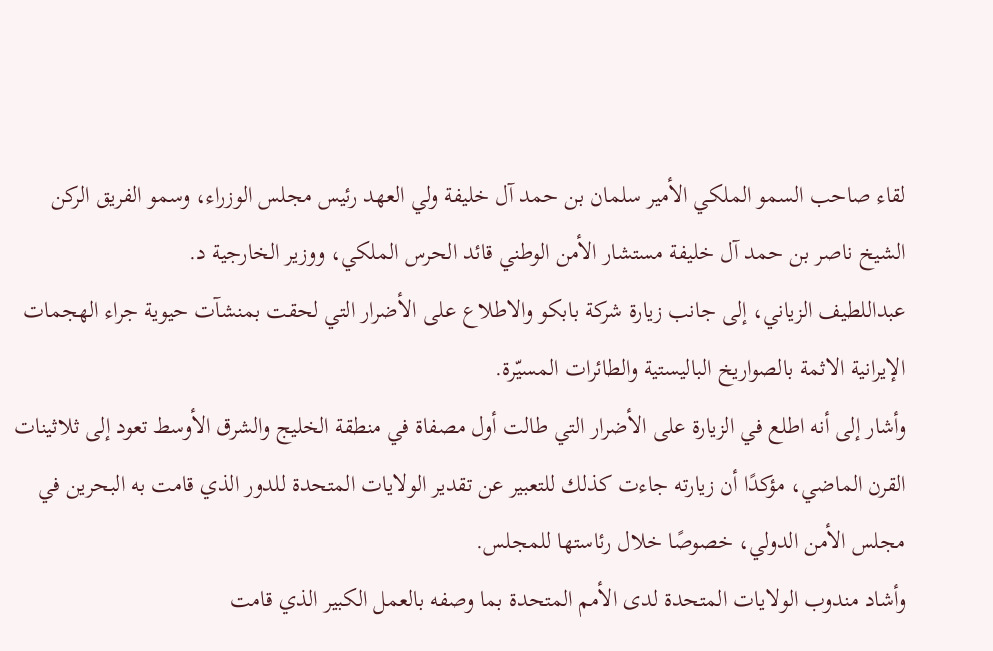لقاء صاحب السمو الملكي الأمير سلمان بن حمد آل خليفة ولي العهد رئيس مجلس الوزراء، وسمو الفريق الركن الشيخ ناصر بن حمد آل خليفة مستشار الأمن الوطني قائد الحرس الملكي، ووزير الخارجية د.
عبداللطيف الزياني، إلى جانب زيارة شركة بابكو والاطلاع على الأضرار التي لحقت بمنشآت حيوية جراء الهجمات الإيرانية الاثمة بالصواريخ الباليستية والطائرات المسيّرة.
وأشار إلى أنه اطلع في الزيارة على الأضرار التي طالت أول مصفاة في منطقة الخليج والشرق الأوسط تعود إلى ثلاثينات القرن الماضي، مؤكدًا أن زيارته جاءت كذلك للتعبير عن تقدير الولايات المتحدة للدور الذي قامت به البحرين في مجلس الأمن الدولي، خصوصًا خلال رئاستها للمجلس.
وأشاد مندوب الولايات المتحدة لدى الأمم المتحدة بما وصفه بالعمل الكبير الذي قامت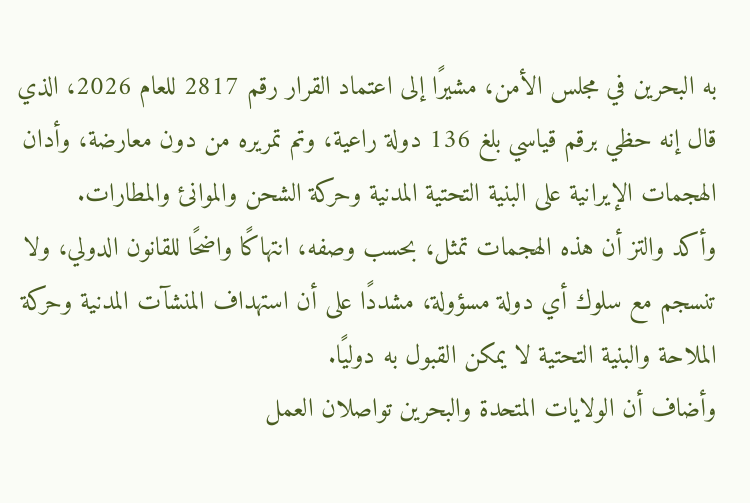به البحرين في مجلس الأمن، مشيرًا إلى اعتماد القرار رقم 2817 للعام 2026، الذي قال إنه حظي برقم قياسي بلغ 136 دولة راعية، وتم تمريره من دون معارضة، وأدان الهجمات الإيرانية على البنية التحتية المدنية وحركة الشحن والموانئ والمطارات.
وأكد والتز أن هذه الهجمات تمثل، بحسب وصفه، انتهاكًا واضحًا للقانون الدولي، ولا تنسجم مع سلوك أي دولة مسؤولة، مشددًا على أن استهداف المنشآت المدنية وحركة الملاحة والبنية التحتية لا يمكن القبول به دوليًا.
وأضاف أن الولايات المتحدة والبحرين تواصلان العمل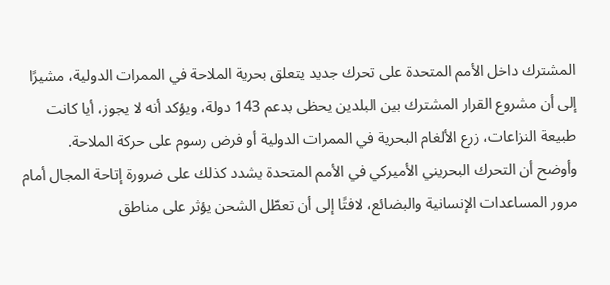المشترك داخل الأمم المتحدة على تحرك جديد يتعلق بحرية الملاحة في الممرات الدولية، مشيرًا إلى أن مشروع القرار المشترك بين البلدين يحظى بدعم 143 دولة، ويؤكد أنه لا يجوز، أيا كانت طبيعة النزاعات، زرع الألغام البحرية في الممرات الدولية أو فرض رسوم على حركة الملاحة.
وأوضح أن التحرك البحريني الأميركي في الأمم المتحدة يشدد كذلك على ضرورة إتاحة المجال أمام مرور المساعدات الإنسانية والبضائع، لافتًا إلى أن تعطّل الشحن يؤثر على مناطق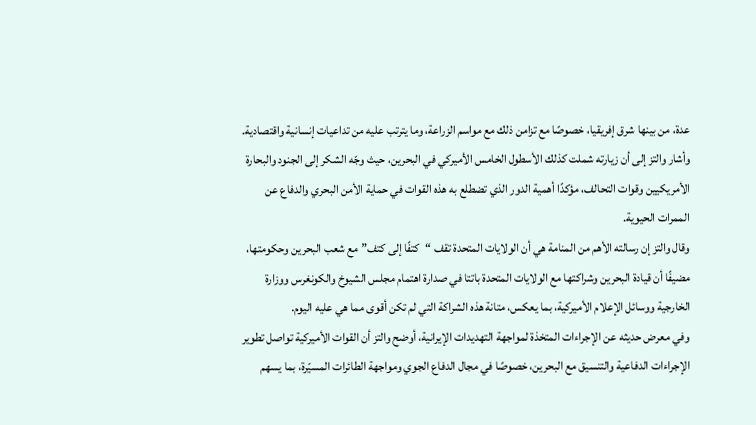عدة، من بينها شرق إفريقيا، خصوصًا مع تزامن ذلك مع مواسم الزراعة، وما يترتب عليه من تداعيات إنسانية واقتصادية.
وأشار والتز إلى أن زيارته شملت كذلك الأسطول الخامس الأميركي في البحرين، حيث وجّه الشكر إلى الجنود والبحارة الأمريكيين وقوات التحالف، مؤكدًا أهمية الدور الذي تضطلع به هذه القوات في حماية الأمن البحري والدفاع عن الممرات الحيوية.
وقال والتز إن رسالته الأهم من المنامة هي أن الولايات المتحدة تقف “كتفًا إلى كتف” مع شعب البحرين وحكومتها، مضيفًا أن قيادة البحرين وشراكتها مع الولايات المتحدة باتتا في صدارة اهتمام مجلس الشيوخ والكونغرس ووزارة الخارجية ووسائل الإعلام الأميركية، بما يعكس، متانة هذه الشراكة التي لم تكن أقوى مما هي عليه اليوم.
وفي معرض حديثه عن الإجراءات المتخذة لمواجهة التهديدات الإيرانية، أوضح والتز أن القوات الأميركية تواصل تطوير الإجراءات الدفاعية والتنسيق مع البحرين، خصوصًا في مجال الدفاع الجوي ومواجهة الطائرات المسيّرة، بما يسهم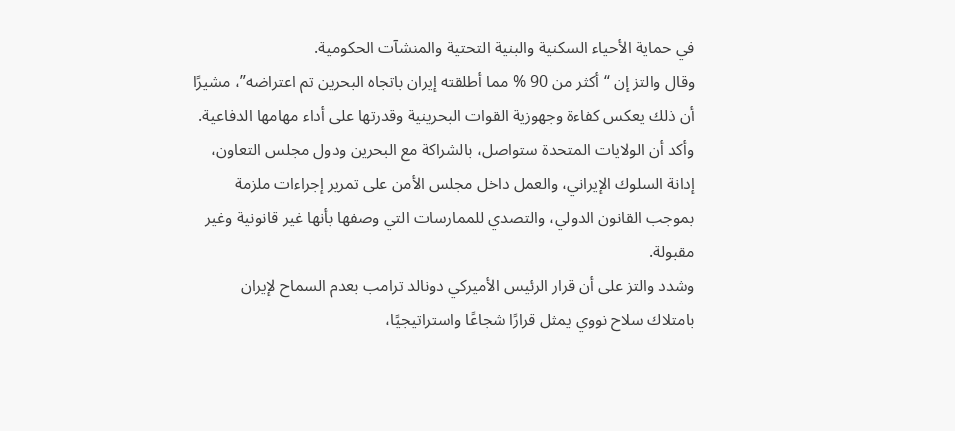في حماية الأحياء السكنية والبنية التحتية والمنشآت الحكومية.
وقال والتز إن “أكثر من 90 % مما أطلقته إيران باتجاه البحرين تم اعتراضه”، مشيرًا أن ذلك يعكس كفاءة وجهوزية القوات البحرينية وقدرتها على أداء مهامها الدفاعية.
وأكد أن الولايات المتحدة ستواصل، بالشراكة مع البحرين ودول مجلس التعاون، إدانة السلوك الإيراني، والعمل داخل مجلس الأمن على تمرير إجراءات ملزمة بموجب القانون الدولي، والتصدي للممارسات التي وصفها بأنها غير قانونية وغير مقبولة.
وشدد والتز على أن قرار الرئيس الأميركي دونالد ترامب بعدم السماح لإيران بامتلاك سلاح نووي يمثل قرارًا شجاعًا واستراتيجيًا،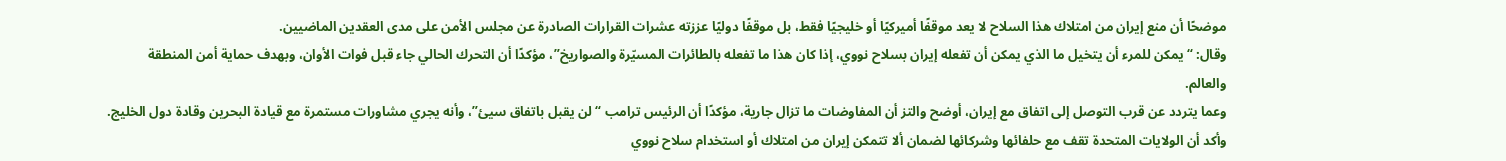موضحًا أن منع إيران من امتلاك هذا السلاح لا يعد موقفًا أميركيًا أو خليجيًا فقط، بل موقفًا دوليًا عززته عشرات القرارات الصادرة عن مجلس الأمن على مدى العقدين الماضيين.
وقال: “يمكن للمرء أن يتخيل ما الذي يمكن أن تفعله إيران بسلاح نووي، إذا كان هذا ما تفعله بالطائرات المسيّرة والصواريخ”، مؤكدًا أن التحرك الحالي جاء قبل فوات الأوان، وبهدف حماية أمن المنطقة والعالم.
وعما يتردد عن قرب التوصل إلى اتفاق مع إيران، أوضح والتز أن المفاوضات ما تزال جارية، مؤكدًا أن الرئيس ترامب “لن يقبل باتفاق سيئ”، وأنه يجري مشاورات مستمرة مع قيادة البحرين وقادة دول الخليج.
وأكد أن الولايات المتحدة تقف مع حلفائها وشركائها لضمان ألا تتمكن إيران من امتلاك أو استخدام سلاح نووي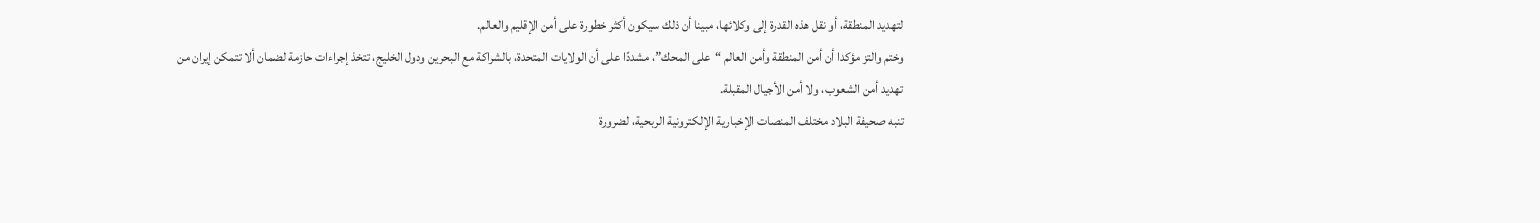لتهديد المنطقة، أو نقل هذه القدرة إلى وكلائها، مبينا أن ذلك سيكون أكثر خطورة على أمن الإقليم والعالم.
وختم والتز مؤكدا أن أمن المنطقة وأمن العالم “على المحك”، مشددًا على أن الولايات المتحدة، بالشراكة مع البحرين ودول الخليج، تتخذ إجراءات حازمة لضمان ألا تتمكن إيران من تهديد أمن الشعوب، ولا أمن الأجيال المقبلة.
تنبه صحيفة البلاد مختلف المنصات الإخبارية الإلكترونية الربحية، لضرورة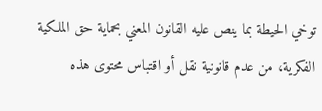توخي الحيطة بما ينص عليه القانون المعني بحماية حق الملكية الفكرية، من عدم قانونية نقل أو اقتباس محتوى هذه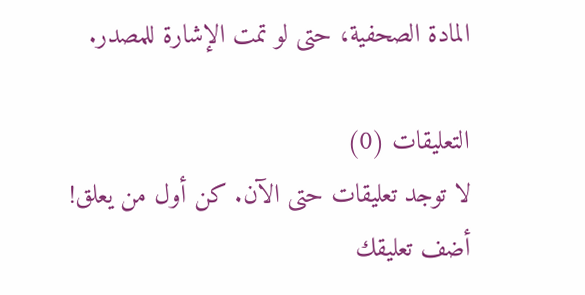المادة الصحفية، حتى لو تمت الإشارة للمصدر.

التعليقات (0)
لا توجد تعليقات حتى الآن. كن أول من يعلق!
أضف تعليقك